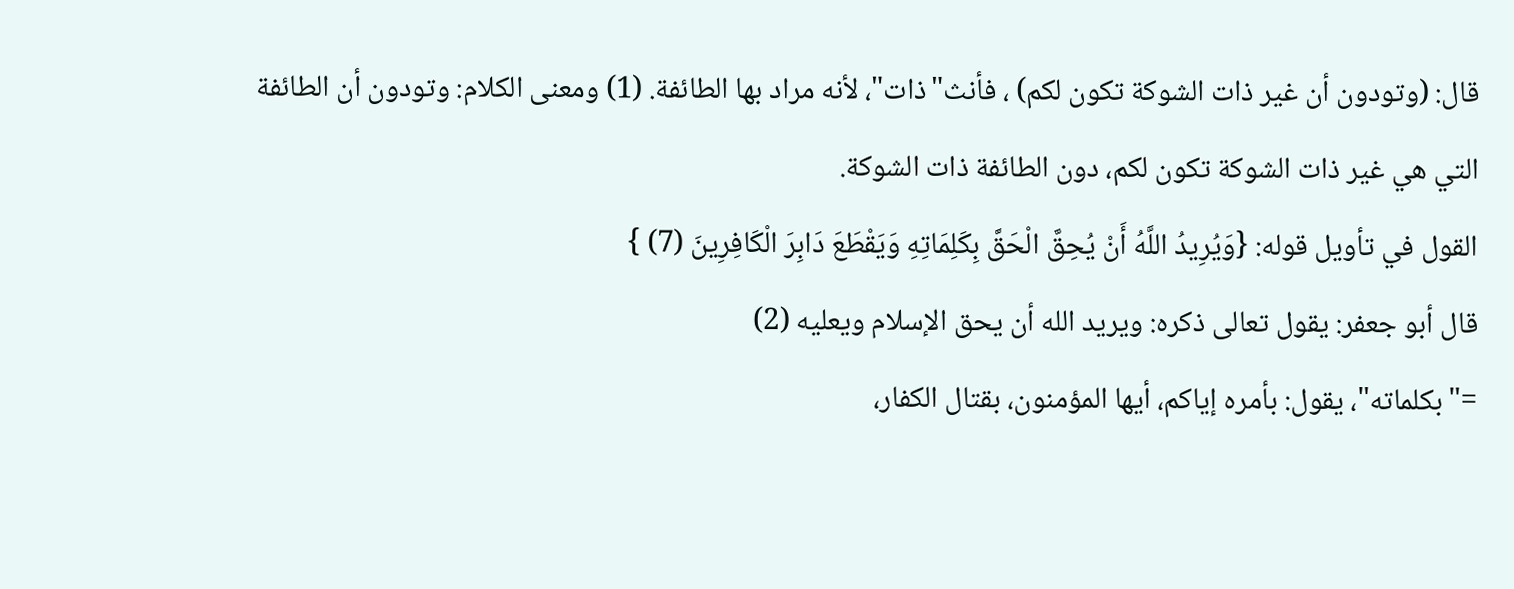قال: (وتودون أن غير ذات الشوكة تكون لكم) ، فأنث"ذات"، لأنه مراد بها الطائفة. (1) ومعنى الكلام: وتودون أن الطائفة التي هي غير ذات الشوكة تكون لكم، دون الطائفة ذات الشوكة.
القول في تأويل قوله: {وَيُرِيدُ اللَّهُ أَنْ يُحِقَّ الْحَقَّ بِكَلِمَاتِهِ وَيَقْطَعَ دَابِرَ الْكَافِرِينَ (7) }
قال أبو جعفر: يقول تعالى ذكره: ويريد الله أن يحق الإسلام ويعليه (2)
="بكلماته"، يقول: بأمره إياكم، أيها المؤمنون، بقتال الكفار،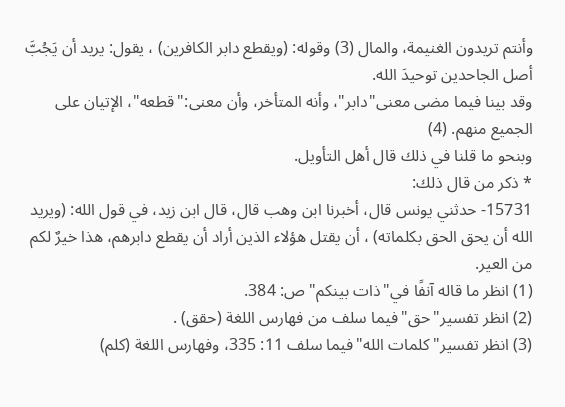وأنتم تريدون الغنيمة، والمال (3) وقوله: (ويقطع دابر الكافرين) ، يقول: يريد أن يَجُبَّ أصل الجاحدين توحيدَ الله.
وقد بينا فيما مضى معنى"دابر"، وأنه المتأخر، وأن معنى:"قطعه"، الإتيان على الجميع منهم. (4)
وبنحو ما قلنا في ذلك قال أهل التأويل.
* ذكر من قال ذلك:
15731- حدثني يونس قال، أخبرنا ابن وهب قال، قال ابن زيد، في قول الله: (ويريد الله أن يحق الحق بكلماته) ، أن يقتل هؤلاء الذين أراد أن يقطع دابرهم، هذا خيرٌ لكم من العير.
(1) انظر ما قاله آنفًا في"ذات بينكم"ص: 384.
(2) انظر تفسير"حق"فيما سلف من فهارس اللغة (حقق) .
(3) انظر تفسير"كلمات الله"فيما سلف 11: 335، وفهارس اللغة (كلم)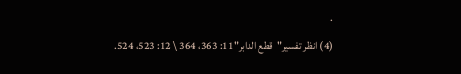.
(4) انظر تفسير"قطع الدابر"11: 363، 364 \ 12: 523، 524.